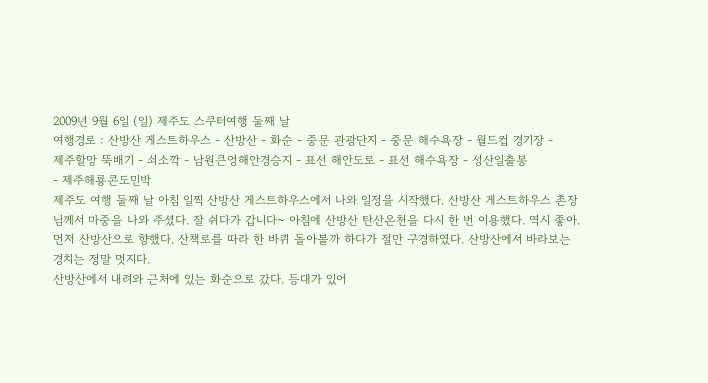2009년 9월 6일 (일) 제주도 스쿠터여행 둘째 날
여행경로 : 산방산 게스트하우스 - 산방산 - 화순 - 중문 관광단지 - 중문 해수욕장 - 월드컵 경기장 -
제주할망 뚝배기 - 쇠소깍 - 남원큰엉해안경승지 - 표선 해안도로 - 표선 해수욕장 - 성산일출봉
- 제주해룡콘도민박
제주도 여행 둘째 날 아침 일찍 산방산 게스트하우스에서 나와 일정을 시작했다. 산방산 게스트하우스 촌장
님께서 마중을 나와 주셨다. 잘 쉬다가 갑니다~ 아침에 산방산 탄산온천을 다시 한 번 이용했다. 역시 좋아.
먼저 산방산으로 향했다. 산책로를 따라 한 바퀴 돌아볼까 하다가 절만 구경하였다. 산방산에서 바라보는
경치는 정말 멋지다.
산방산에서 내려와 근처에 있는 화순으로 갔다. 등대가 있어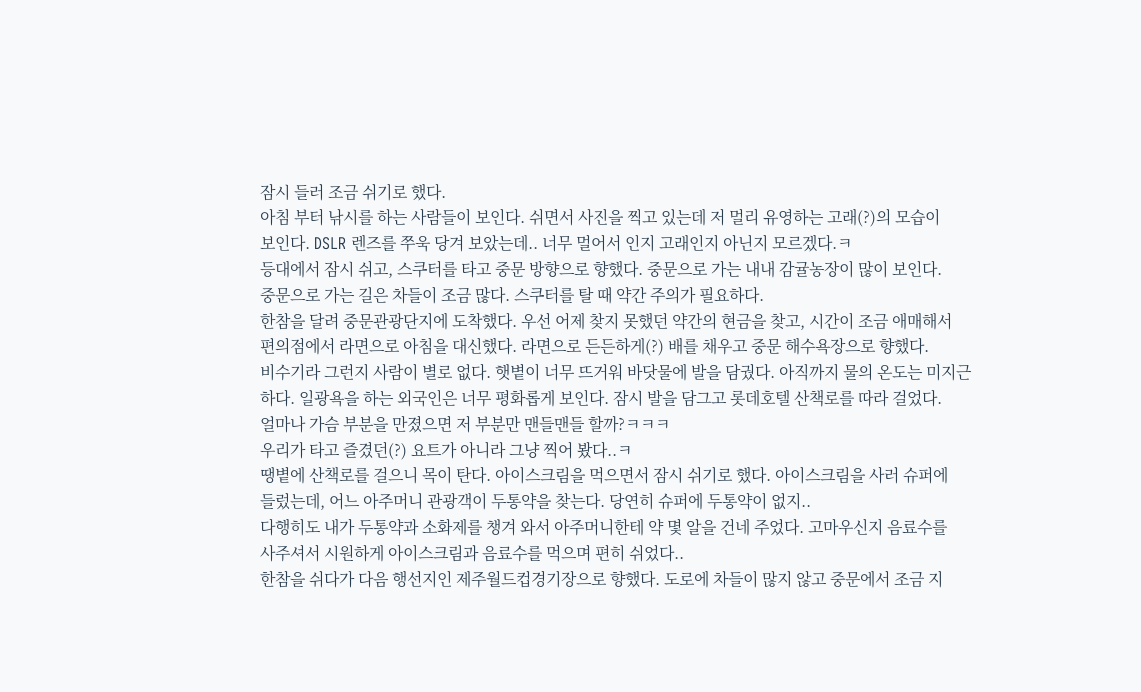잠시 들러 조금 쉬기로 했다.
아침 부터 낚시를 하는 사람들이 보인다. 쉬면서 사진을 찍고 있는데 저 멀리 유영하는 고래(?)의 모습이
보인다. DSLR 렌즈를 쭈욱 당겨 보았는데.. 너무 멀어서 인지 고래인지 아닌지 모르겠다.ㅋ
등대에서 잠시 쉬고, 스쿠터를 타고 중문 방향으로 향했다. 중문으로 가는 내내 감귤농장이 많이 보인다.
중문으로 가는 길은 차들이 조금 많다. 스쿠터를 탈 때 약간 주의가 필요하다.
한참을 달려 중문관광단지에 도착했다. 우선 어제 찾지 못했던 약간의 현금을 찾고, 시간이 조금 애매해서
편의점에서 라면으로 아침을 대신했다. 라면으로 든든하게(?) 배를 채우고 중문 해수욕장으로 향했다.
비수기라 그런지 사람이 별로 없다. 햇볕이 너무 뜨거워 바닷물에 발을 담궜다. 아직까지 물의 온도는 미지근
하다. 일광욕을 하는 외국인은 너무 평화롭게 보인다. 잠시 발을 담그고 롯데호텔 산책로를 따라 걸었다.
얼마나 가슴 부분을 만졌으면 저 부분만 맨들맨들 할까?ㅋㅋㅋ
우리가 타고 즐겼던(?) 요트가 아니라 그냥 찍어 봤다..ㅋ
땡볕에 산책로를 걸으니 목이 탄다. 아이스크림을 먹으면서 잠시 쉬기로 했다. 아이스크림을 사러 슈퍼에
들렀는데, 어느 아주머니 관광객이 두통약을 찾는다. 당연히 슈퍼에 두통약이 없지..
다행히도 내가 두통약과 소화제를 챙겨 와서 아주머니한테 약 몇 알을 건네 주었다. 고마우신지 음료수를
사주셔서 시원하게 아이스크림과 음료수를 먹으며 편히 쉬었다..
한참을 쉬다가 다음 행선지인 제주월드컵경기장으로 향했다. 도로에 차들이 많지 않고 중문에서 조금 지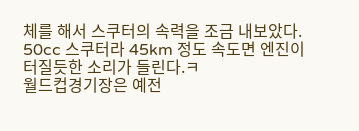체를 해서 스쿠터의 속력을 조금 내보았다. 50cc 스쿠터라 45km 정도 속도면 엔진이 터질듯한 소리가 들린다.ㅋ
월드컵경기장은 예전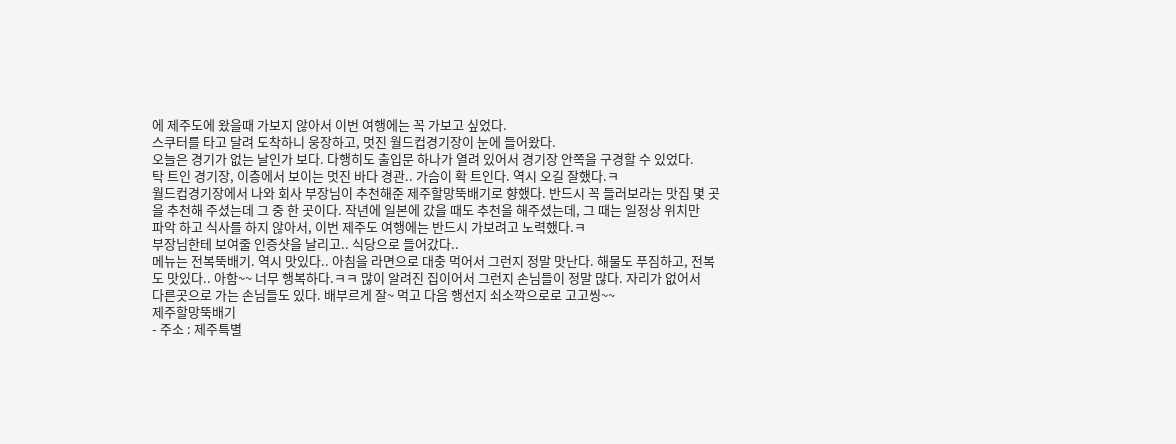에 제주도에 왔을때 가보지 않아서 이번 여행에는 꼭 가보고 싶었다.
스쿠터를 타고 달려 도착하니 웅장하고, 멋진 월드컵경기장이 눈에 들어왔다.
오늘은 경기가 없는 날인가 보다. 다행히도 출입문 하나가 열려 있어서 경기장 안쪽을 구경할 수 있었다.
탁 트인 경기장, 이층에서 보이는 멋진 바다 경관.. 가슴이 확 트인다. 역시 오길 잘했다.ㅋ
월드컵경기장에서 나와 회사 부장님이 추천해준 제주할망뚝배기로 향했다. 반드시 꼭 들러보라는 맛집 몇 곳
을 추천해 주셨는데 그 중 한 곳이다. 작년에 일본에 갔을 때도 추천을 해주셨는데, 그 때는 일정상 위치만
파악 하고 식사를 하지 않아서, 이번 제주도 여행에는 반드시 가보려고 노력했다.ㅋ
부장님한테 보여줄 인증샷을 날리고.. 식당으로 들어갔다..
메뉴는 전복뚝배기. 역시 맛있다.. 아침을 라면으로 대충 먹어서 그런지 정말 맛난다. 해물도 푸짐하고, 전복
도 맛있다.. 아함~~ 너무 행복하다.ㅋㅋ 많이 알려진 집이어서 그런지 손님들이 정말 많다. 자리가 없어서
다른곳으로 가는 손님들도 있다. 배부르게 잘~ 먹고 다음 행선지 쇠소깍으로로 고고씽~~
제주할망뚝배기
- 주소 : 제주특별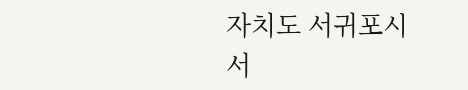자치도 서귀포시 서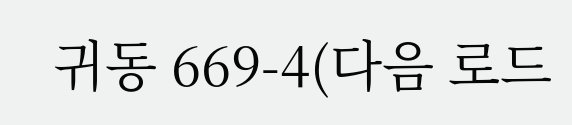귀동 669-4(다음 로드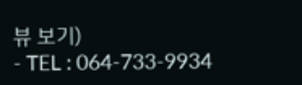뷰 보기)
- TEL : 064-733-9934